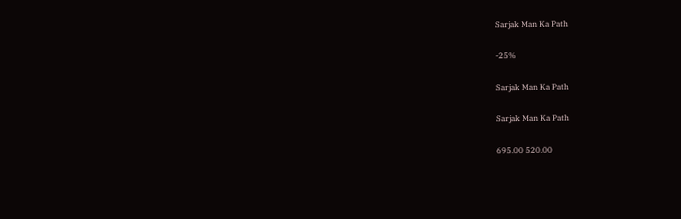Sarjak Man Ka Path

-25%

Sarjak Man Ka Path

Sarjak Man Ka Path

695.00 520.00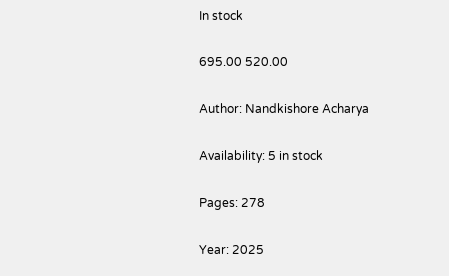In stock

695.00 520.00

Author: Nandkishore Acharya

Availability: 5 in stock

Pages: 278

Year: 2025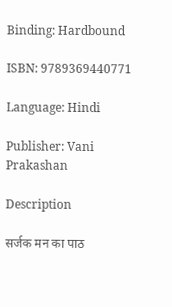Binding: Hardbound

ISBN: 9789369440771

Language: Hindi

Publisher: Vani Prakashan

Description

सर्जक मन का पाठ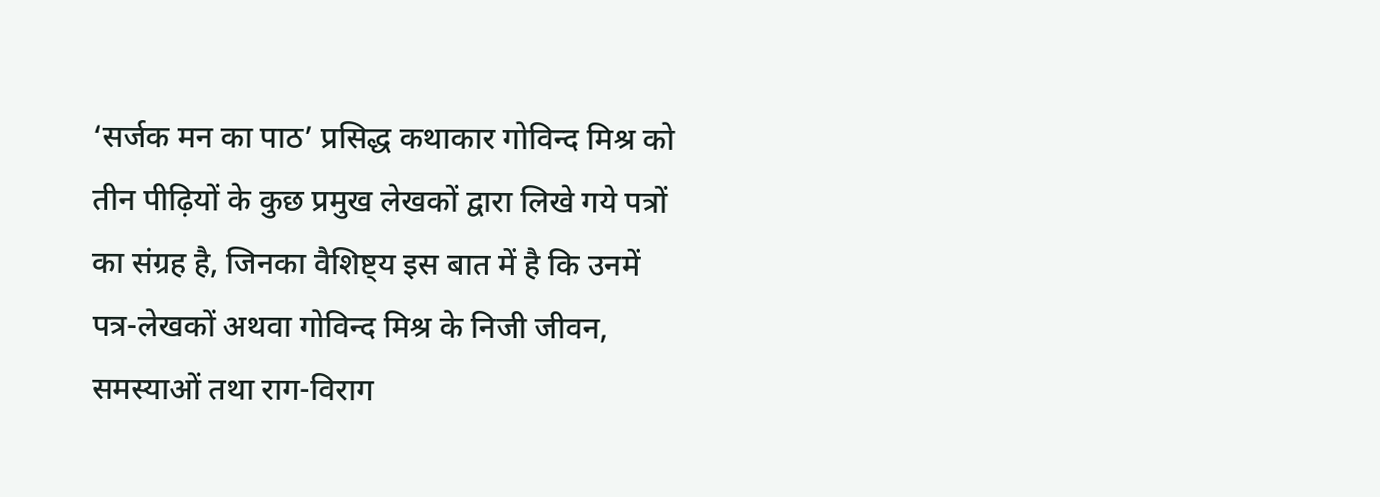‘सर्जक मन का पाठ’ प्रसिद्ध कथाकार गोविन्द मिश्र को तीन पीढ़ियों के कुछ प्रमुख लेखकों द्वारा लिखे गये पत्रों का संग्रह है, जिनका वैशिष्ट्य इस बात में है कि उनमें पत्र-लेखकों अथवा गोविन्द मिश्र के निजी जीवन, समस्याओं तथा राग-विराग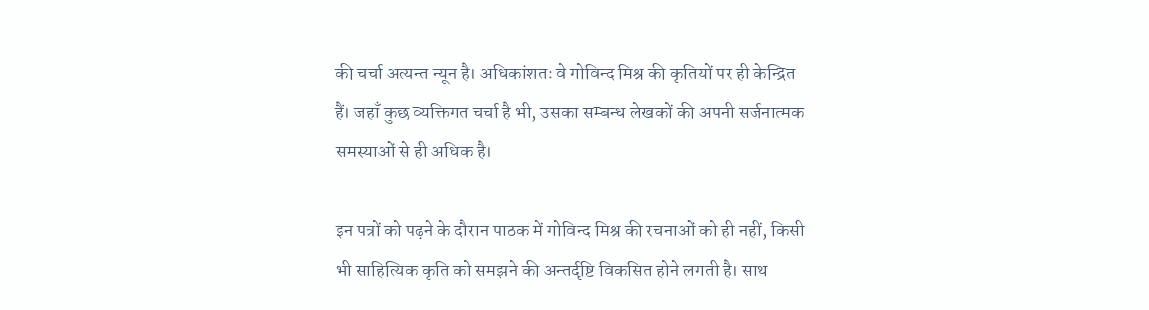की चर्चा अत्यन्त न्यून है। अधिकांशतः वे गोविन्द मिश्र की कृतियों पर ही केन्द्रित हैं। जहाँ कुछ व्यक्तिगत चर्चा है भी, उसका सम्बन्ध लेखकों की अपनी सर्जनात्मक समस्याओं से ही अधिक है।

इन पत्रों को पढ़ने के दौरान पाठक में गोविन्द मिश्र की रचनाओं को ही नहीं, किसी भी साहित्यिक कृति को समझने की अन्तर्दृष्टि विकसित होने लगती है। साथ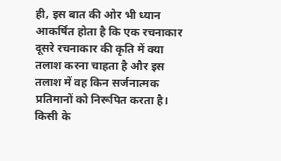ही, इस बात की ओर भी ध्यान आकर्षित होता है कि एक रचनाकार दूसरे रचनाकार की कृति में क्या तलाश करना चाहता है और इस तलाश में वह किन सर्जनात्मक प्रतिमानों को निरूपित करता है। किसी के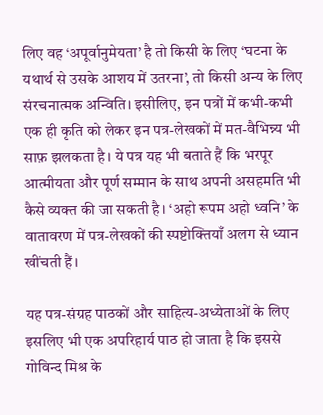लिए वह ‘अपूर्वानुमेयता’ है तो किसी के लिए ‘घटना के यथार्थ से उसके आशय में उतरना’, तो किसी अन्य के लिए संरचनात्मक अन्विति। इसीलिए, इन पत्रों में कभी-कभी एक ही कृति को लेकर इन पत्र-लेखकों में मत-वैभिन्न्य भी साफ़ झलकता है। ये पत्र यह भी बताते हैं कि भरपूर आत्मीयता और पूर्ण सम्मान के साथ अपनी असहमति भी कैसे व्यक्त की जा सकती है। ‘अहो रूपम अहो ध्वनि’ के वातावरण में पत्र-लेखकों की स्पष्टोक्तियाँ अलग से ध्यान खींचती हैं।

यह पत्र-संग्रह पाठकों और साहित्य-अध्येताओं के लिए इसलिए भी एक अपरिहार्य पाठ हो जाता है कि इससे गोविन्द मिश्र के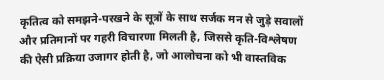कृतित्व को समझने-परखने के सूत्रों के साथ सर्जक मन से जुड़े सवालों और प्रतिमानों पर गहरी विचारणा मिलती है, जिससे कृति-विश्लेषण की ऐसी प्रक्रिया उजागर होती है, जो आलोचना को भी वास्तविक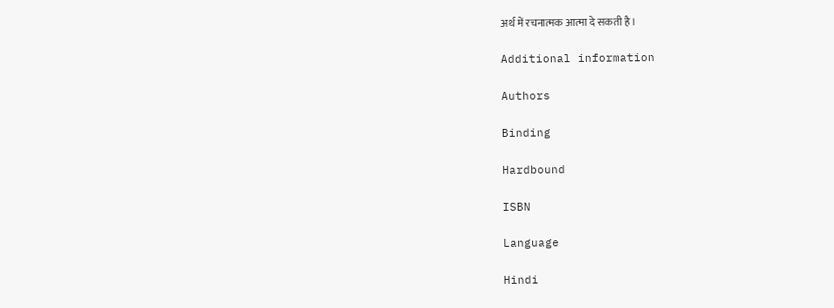अर्थ में रचनात्मक आत्मा दे सकती है।

Additional information

Authors

Binding

Hardbound

ISBN

Language

Hindi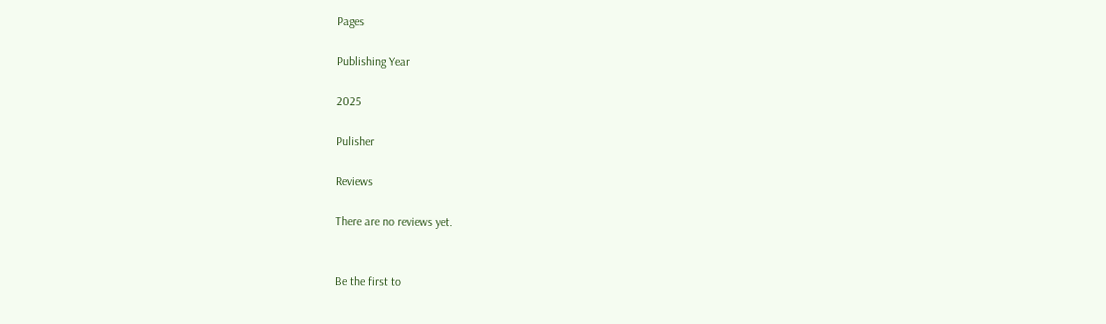Pages

Publishing Year

2025

Pulisher

Reviews

There are no reviews yet.


Be the first to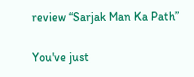review “Sarjak Man Ka Path”

You've just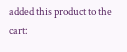added this product to the cart: